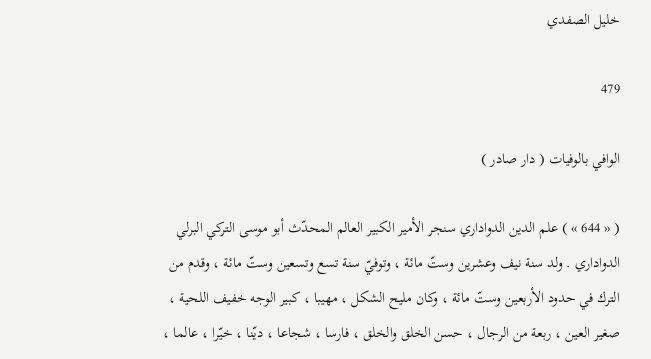خليل الصفدي

479

الوافي بالوفيات ( دار صادر )

( « 644 » ) علم الدين الدواداري سنجر الأمير الكبير العالم المحدّث أبو موسى التركي البرلي الدواداري . ولد سنة نيف وعشرين وستّ مائة ، وتوفيّ سنة تسع وتسعين وستّ مائة ، وقدم من الترك في حدود الأربعين وستّ مائة ، وكان مليح الشكل ، مهيبا ، كبير الوجه خفيف اللحية ، صغير العين ، ربعة من الرجال ، حسن الخلق والخلق ، فارسا ، شجاعا ، ديّنا ، خيّرا ، عالما ،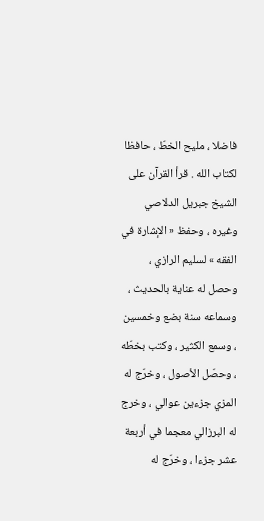فاضلا ، مليح الخطّ ، حافظا لكتاب الله . قرأ القرآن على الشيخ جبريل الدلاصي وغيره ، وحفظ « الإشارة في الفقه » لسليم الرازي ، وحصل له عناية بالحديث ، وسماعه سنة بضع وخمسين ، وسمع الكثير ، وكتب بخطّه ، وحصّل الأصول ، وخرّج له المزي جزءين عوالي ، وخرج له البرزالي معجما في أربعة عشر جزءا ، وخرّج له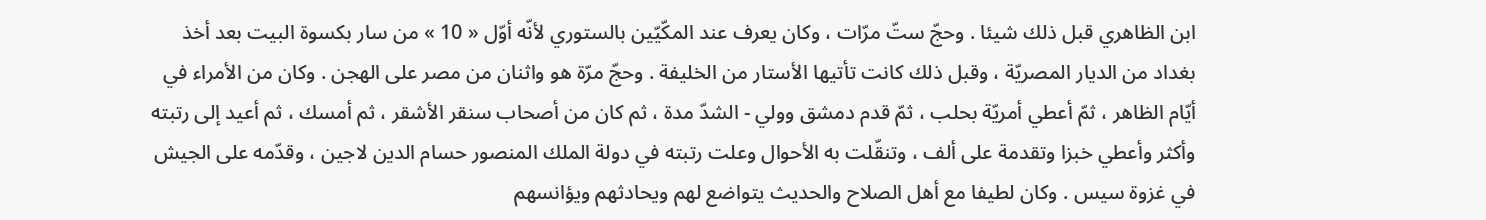ابن الظاهري قبل ذلك شيئا . وحجّ ستّ مرّات ، وكان يعرف عند المكّيّين بالستوري لأنّه أوّل « 10 » من سار بكسوة البيت بعد أخذ بغداد من الديار المصريّة ، وقبل ذلك كانت تأتيها الأستار من الخليفة . وحجّ مرّة هو واثنان من مصر على الهجن . وكان من الأمراء في أيّام الظاهر ، ثمّ أعطي أمريّة بحلب ، ثمّ قدم دمشق وولي - الشدّ مدة ، ثم كان من أصحاب سنقر الأشقر ، ثم أمسك ، ثم أعيد إلى رتبته وأكثر وأعطي خبزا وتقدمة على ألف ، وتنقّلت به الأحوال وعلت رتبته في دولة الملك المنصور حسام الدين لاجين ، وقدّمه على الجيش في غزوة سيس . وكان لطيفا مع أهل الصلاح والحديث يتواضع لهم ويحادثهم ويؤانسهم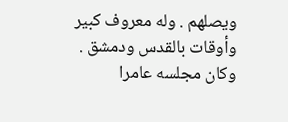ويصلهم . وله معروف كبير وأوقات بالقدس ودمشق . وكان مجلسه عامرا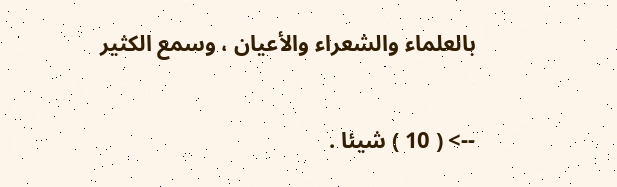بالعلماء والشعراء والأعيان ، وسمع الكثير

--> ( 10 ) شيئا .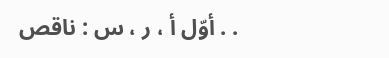. . أوّل أ ، ر ، س : ناقص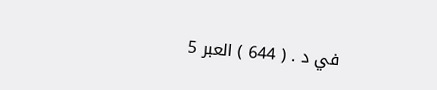في د . ( 644 ) العبر 5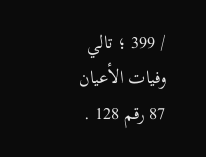/ 399 ؛ تالي وفيات الأعيان 87 رقم 128 .